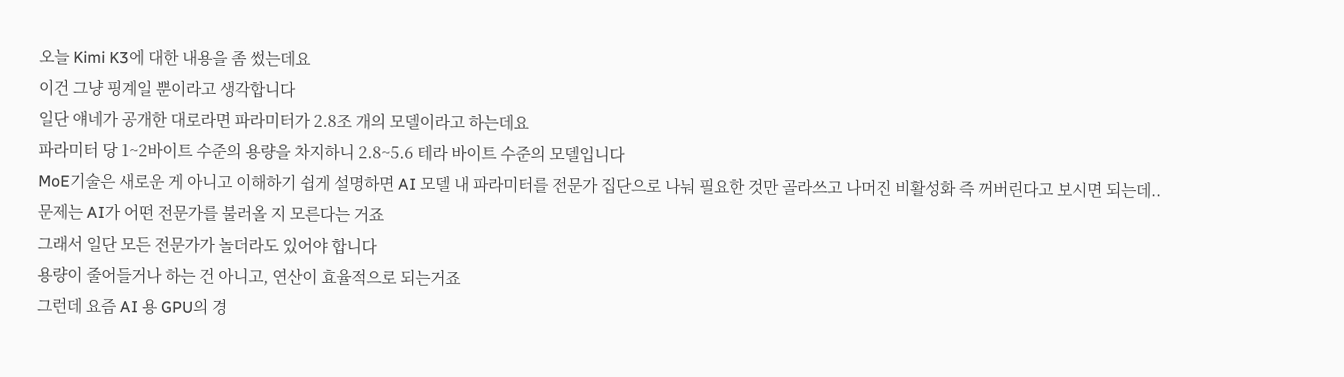오늘 Kimi K3에 대한 내용을 좀 썼는데요
이건 그냥 핑계일 뿐이라고 생각합니다
일단 얘네가 공개한 대로라면 파라미터가 2.8조 개의 모델이라고 하는데요
파라미터 당 1~2바이트 수준의 용량을 차지하니 2.8~5.6 테라 바이트 수준의 모델입니다
MoE기술은 새로운 게 아니고 이해하기 쉽게 설명하면 AI 모델 내 파라미터를 전문가 집단으로 나눠 필요한 것만 골라쓰고 나머진 비활성화 즉 꺼버린다고 보시면 되는데..
문제는 AI가 어떤 전문가를 불러올 지 모른다는 거죠
그래서 일단 모든 전문가가 놀더라도 있어야 합니다
용량이 줄어들거나 하는 건 아니고, 연산이 효율적으로 되는거죠
그런데 요즘 AI 용 GPU의 경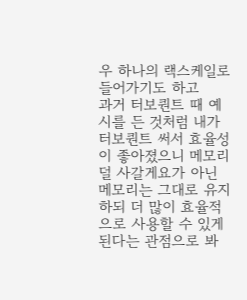우 하나의 랙스케일로 들어가기도 하고
과거 터보퀀트 때 예시를 든 것처럼 내가 터보퀀트 써서 효율성이 좋아졌으니 메모리 덜 사갈게요가 아닌 메모리는 그대로 유지하되 더 많이 효율적으로 사용할 수 있게된다는 관점으로 봐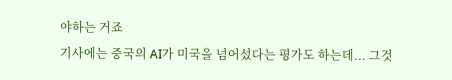야하는 거죠
기사에는 중국의 AI가 미국을 넘어섰다는 평가도 하는데... 그것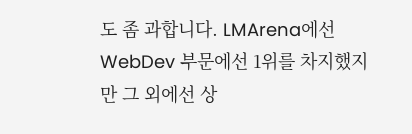도 좀 과합니다. LMArena에선 WebDev 부문에선 1위를 차지했지만 그 외에선 상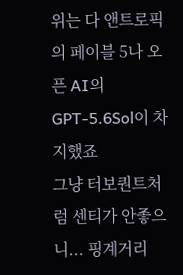위는 다 앤트로픽의 페이블 5나 오픈 AI의 GPT-5.6Sol이 차지했죠
그냥 터보퀀트처럼 센티가 안좋으니... 핑계거리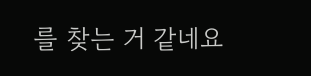를 찾는 거 같네요